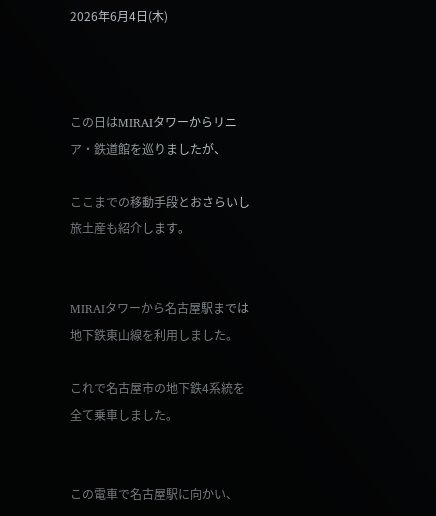2026年6月4日(木)



この日はMIRAIタワーからリニア・鉄道館を巡りましたが、

ここまでの移動手段とおさらいし旅土産も紹介します。


MIRAIタワーから名古屋駅までは地下鉄東山線を利用しました。

これで名古屋市の地下鉄4系統を全て乗車しました。


この電車で名古屋駅に向かい、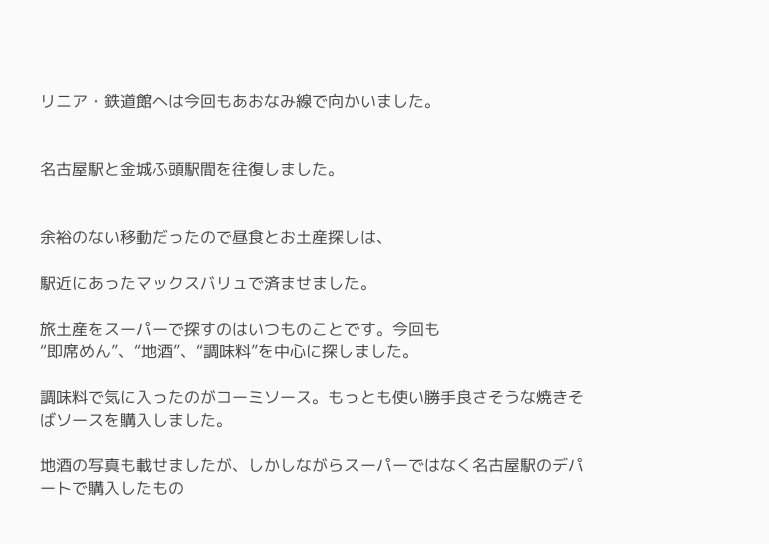リニア・鉄道館へは今回もあおなみ線で向かいました。


名古屋駅と金城ふ頭駅間を往復しました。


余裕のない移動だったので昼食とお土産探しは、

駅近にあったマックスバリュで済ませました。

旅土産をスーパーで探すのはいつものことです。今回も
“即席めん”、“地酒”、“調味料”を中心に探しました。

調味料で気に入ったのがコーミソース。もっとも使い勝手良さそうな焼きそばソースを購入しました。

地酒の写真も載せましたが、しかしながらスーパーではなく名古屋駅のデパートで購入したもの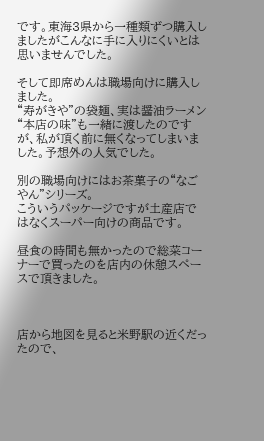です。東海3県から一種類ずつ購入しましたがこんなに手に入りにくいとは思いませんでした。

そして即席めんは職場向けに購入しました。
“寿がきや”の袋麺、実は醤油ラーメン“本店の味”も一緒に渡したのですが、私が頂く前に無くなってしまいました。予想外の人気でした。

別の職場向けにはお茶菓子の“なごやん”シリーズ。
こういうパッケージですが土産店ではなくスーパー向けの商品です。

昼食の時間も無かったので総菜コーナーで買ったのを店内の休憩スペースで頂きました。



店から地図を見ると米野駅の近くだったので、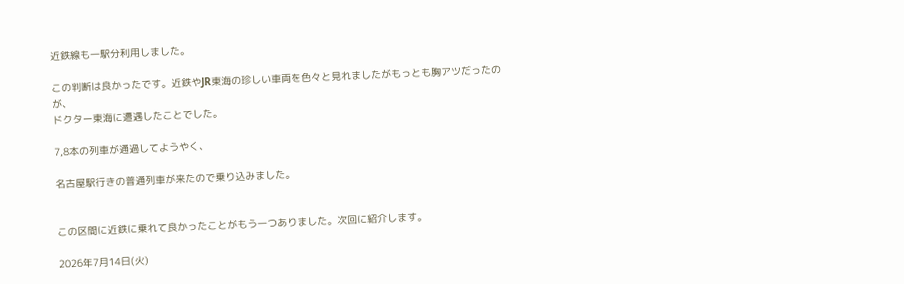近鉄線も一駅分利用しました。

この判断は良かったです。近鉄やJR東海の珍しい車両を色々と見れましたがもっとも胸アツだったのが、
ドクター東海に遭遇したことでした。

7,8本の列車が通過してようやく、

名古屋駅行きの普通列車が来たので乗り込みました。


この区間に近鉄に乗れて良かったことがもう一つありました。次回に紹介します。

2026年7月14日(火)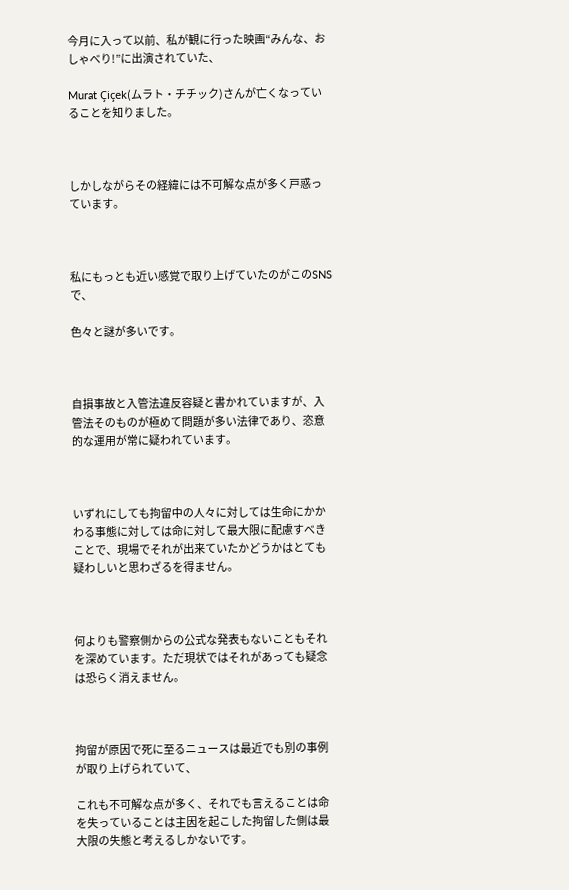今月に入って以前、私が観に行った映画“みんな、おしゃべり!”に出演されていた、

Murat Çiçek(ムラト・チチック)さんが亡くなっていることを知りました。



しかしながらその経緯には不可解な点が多く戸惑っています。



私にもっとも近い感覚で取り上げていたのがこのSNSで、

色々と謎が多いです。



自損事故と入管法違反容疑と書かれていますが、入管法そのものが極めて問題が多い法律であり、恣意的な運用が常に疑われています。



いずれにしても拘留中の人々に対しては生命にかかわる事態に対しては命に対して最大限に配慮すべきことで、現場でそれが出来ていたかどうかはとても疑わしいと思わざるを得ません。



何よりも警察側からの公式な発表もないこともそれを深めています。ただ現状ではそれがあっても疑念は恐らく消えません。



拘留が原因で死に至るニュースは最近でも別の事例が取り上げられていて、

これも不可解な点が多く、それでも言えることは命を失っていることは主因を起こした拘留した側は最大限の失態と考えるしかないです。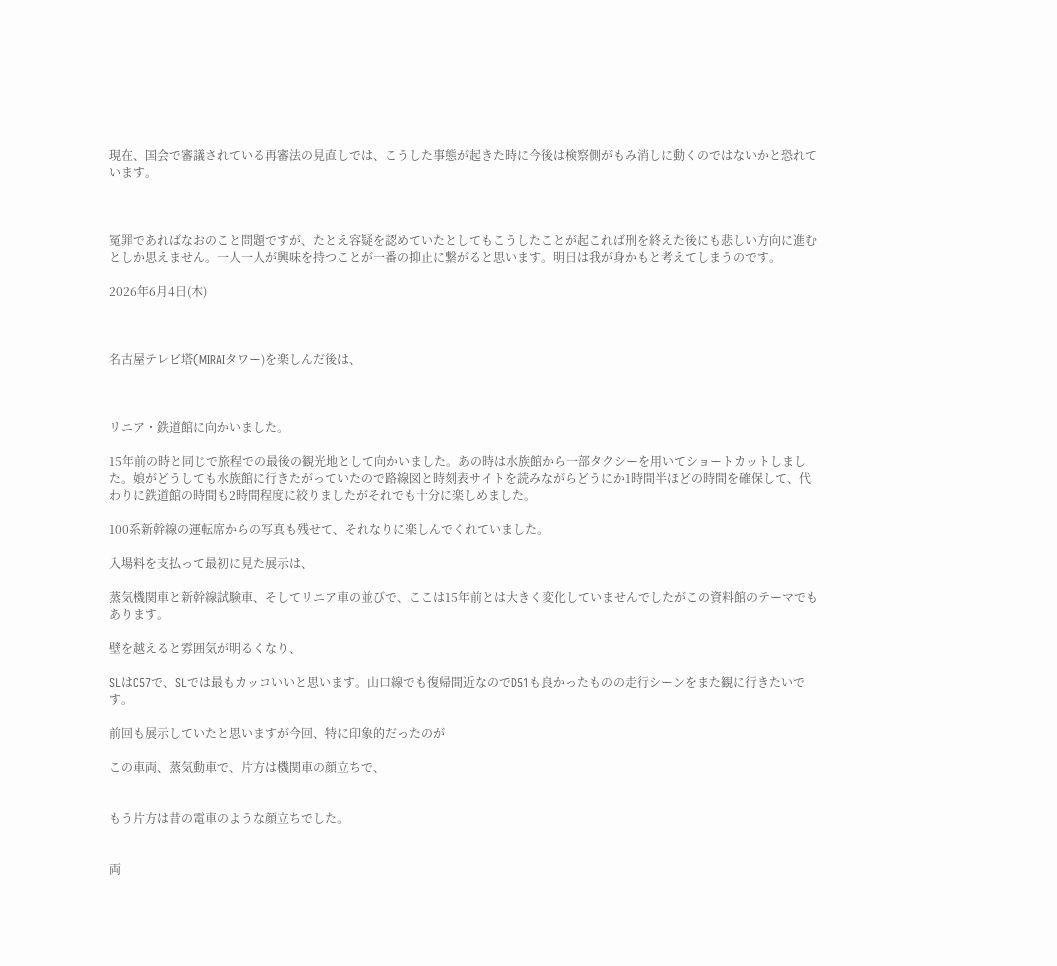現在、国会で審議されている再審法の見直しでは、こうした事態が起きた時に今後は検察側がもみ消しに動くのではないかと恐れています。



冤罪であればなおのこと問題ですが、たとえ容疑を認めていたとしてもこうしたことが起これば刑を終えた後にも悲しい方向に進むとしか思えません。一人一人が興味を持つことが一番の抑止に繋がると思います。明日は我が身かもと考えてしまうのです。

2026年6月4日(木)



名古屋テレビ塔(MIRAIタワー)を楽しんだ後は、



リニア・鉄道館に向かいました。

15年前の時と同じで旅程での最後の観光地として向かいました。あの時は水族館から一部タクシーを用いてショートカットしました。娘がどうしても水族館に行きたがっていたので路線図と時刻表サイトを読みながらどうにか1時間半ほどの時間を確保して、代わりに鉄道館の時間も2時間程度に絞りましたがそれでも十分に楽しめました。

100系新幹線の運転席からの写真も残せて、それなりに楽しんでくれていました。

入場料を支払って最初に見た展示は、

蒸気機関車と新幹線試験車、そしてリニア車の並びで、ここは15年前とは大きく変化していませんでしたがこの資料館のテーマでもあります。

壁を越えると雰囲気が明るくなり、

SLはC57で、SLでは最もカッコいいと思います。山口線でも復帰間近なのでD51も良かったものの走行シーンをまた観に行きたいです。

前回も展示していたと思いますが今回、特に印象的だったのが

この車両、蒸気動車で、片方は機関車の顔立ちで、


もう片方は昔の電車のような顔立ちでした。


両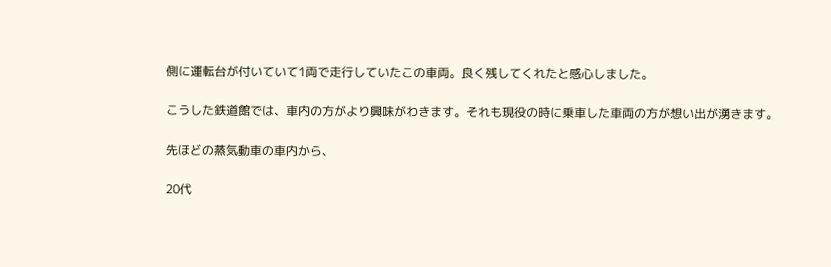側に運転台が付いていて1両で走行していたこの車両。良く残してくれたと感心しました。

こうした鉄道館では、車内の方がより興味がわきます。それも現役の時に乗車した車両の方が想い出が湧きます。

先ほどの蒸気動車の車内から、

20代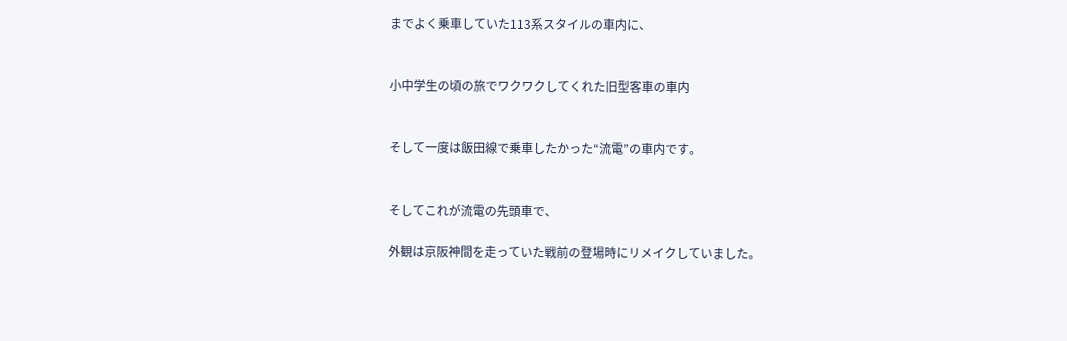までよく乗車していた113系スタイルの車内に、


小中学生の頃の旅でワクワクしてくれた旧型客車の車内


そして一度は飯田線で乗車したかった“流電”の車内です。


そしてこれが流電の先頭車で、

外観は京阪神間を走っていた戦前の登場時にリメイクしていました。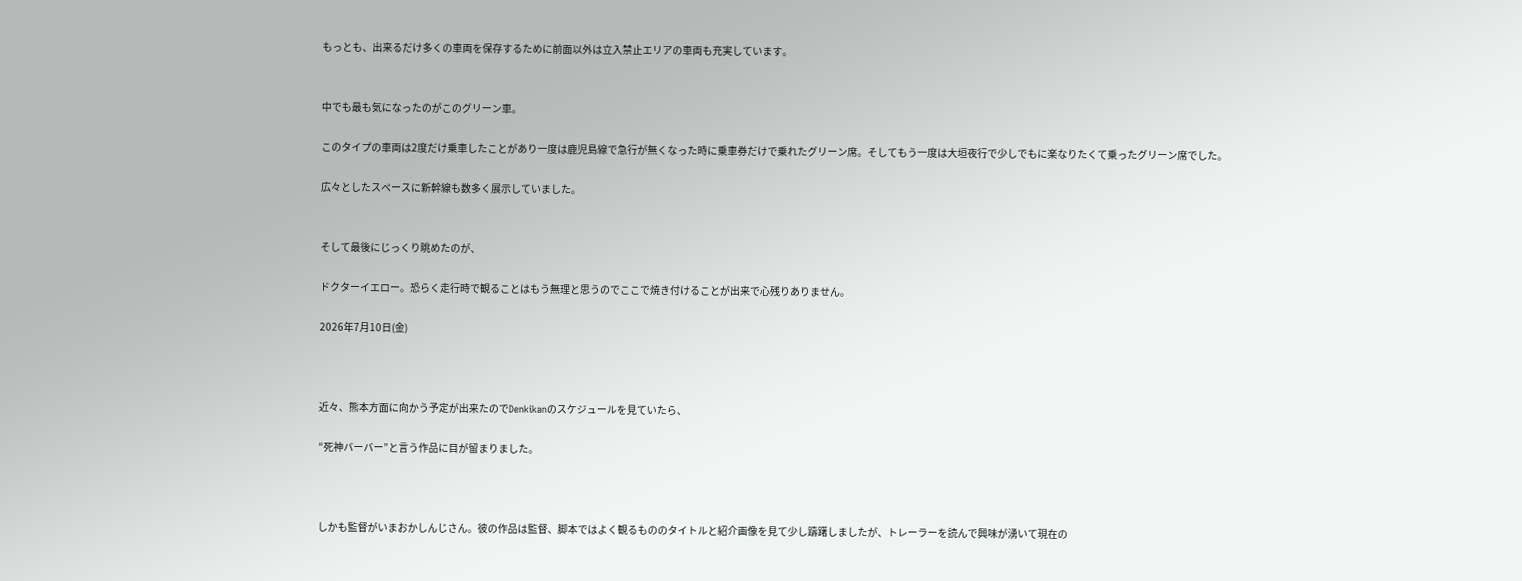もっとも、出来るだけ多くの車両を保存するために前面以外は立入禁止エリアの車両も充実しています。


中でも最も気になったのがこのグリーン車。

このタイプの車両は2度だけ乗車したことがあり一度は鹿児島線で急行が無くなった時に乗車券だけで乗れたグリーン席。そしてもう一度は大垣夜行で少しでもに楽なりたくて乗ったグリーン席でした。

広々としたスペースに新幹線も数多く展示していました。


そして最後にじっくり眺めたのが、

ドクターイエロー。恐らく走行時で観ることはもう無理と思うのでここで焼き付けることが出来で心残りありません。

2026年7月10日(金)



近々、熊本方面に向かう予定が出来たのでDenkikanのスケジュールを見ていたら、

“死神バーバー”と言う作品に目が留まりました。



しかも監督がいまおかしんじさん。彼の作品は監督、脚本ではよく観るもののタイトルと紹介画像を見て少し躊躇しましたが、トレーラーを読んで興味が湧いて現在の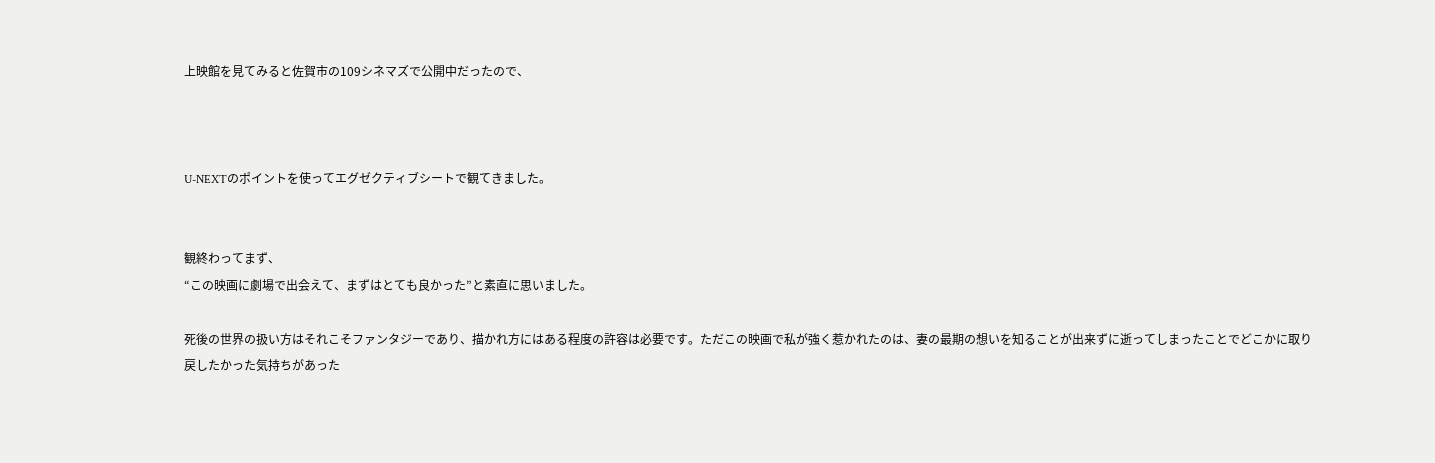上映館を見てみると佐賀市の109シネマズで公開中だったので、



U-NEXTのポイントを使ってエグゼクティブシートで観てきました。


観終わってまず、
“この映画に劇場で出会えて、まずはとても良かった”と素直に思いました。

死後の世界の扱い方はそれこそファンタジーであり、描かれ方にはある程度の許容は必要です。ただこの映画で私が強く惹かれたのは、妻の最期の想いを知ることが出来ずに逝ってしまったことでどこかに取り戻したかった気持ちがあった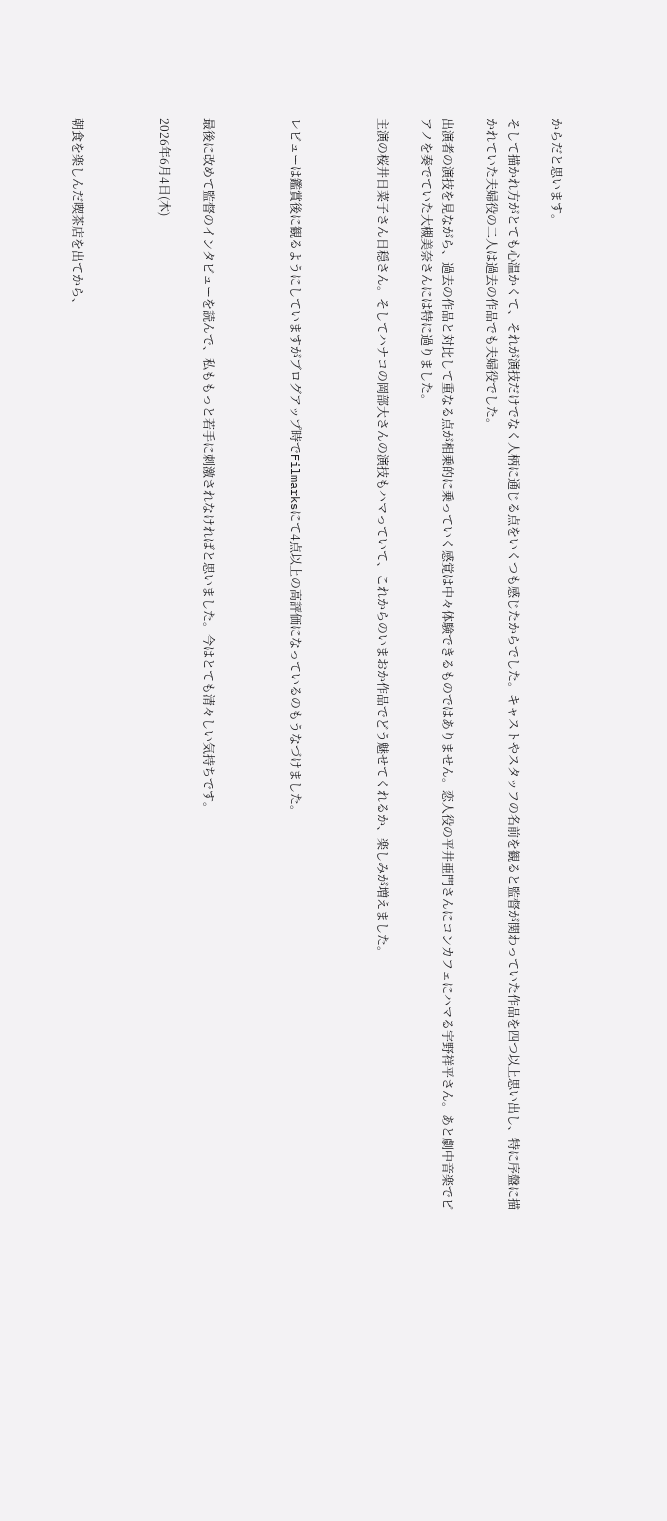からだと思います。

そして描かれ方がとても心温かくて、それが演技だけでなく人柄に通じる点をいくつも感じたからでした。キャストやスタッフの名前を観ると監督が関わっていた作品を四つ以上思い出し、特に序盤に描かれていた夫婦役の二人は過去の作品でも夫婦役でした。

出演者の演技を見ながら、過去の作品と対比して重なる点が相乗的に乗っていく感覚は中々体験できるものではありません。恋人役の平井亜門さんにコンカフェにハマる宇野祥平さん。あと劇中音楽でピアノを奏でていた大槻美奈さんには特に過りました。

主演の桜井日菜子さん日穏さん。そしてハナコの岡部大さんの演技もハマっていて、これからのいまおか作品でどう魅せてくれるか、楽しみが増えました。



レビューは鑑賞後に観るようにしていますがブログアップ時でFilmarksにて4点以上の高評価になっているのもうなづけました。



最後に改めて監督のインタビューを読んで、私ももっと若手に刺激されなければと思いました。今はとても清々しい気持ちです。

2026年6月4日(木)



朝食を楽しんだ喫茶店を出てから、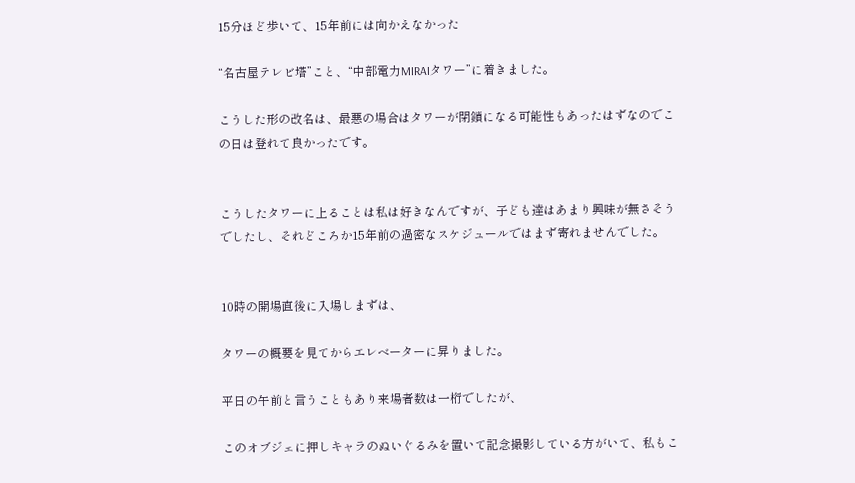15分ほど歩いて、15年前には向かえなかった

“名古屋テレビ塔”こと、“中部電力MIRAIタワー”に着きました。

こうした形の改名は、最悪の場合はタワーが閉鎖になる可能性もあったはずなのでこの日は登れて良かったです。


こうしたタワーに上ることは私は好きなんですが、子ども達はあまり興味が無さそうでしたし、それどころか15年前の過密なスケジュールではまず寄れませんでした。


10時の開場直後に入場しまずは、

タワーの概要を見てからエレベーターに昇りました。

平日の午前と言うこともあり来場者数は一桁でしたが、

このオブジェに押しキャラのぬいぐるみを置いて記念撮影している方がいて、私もこ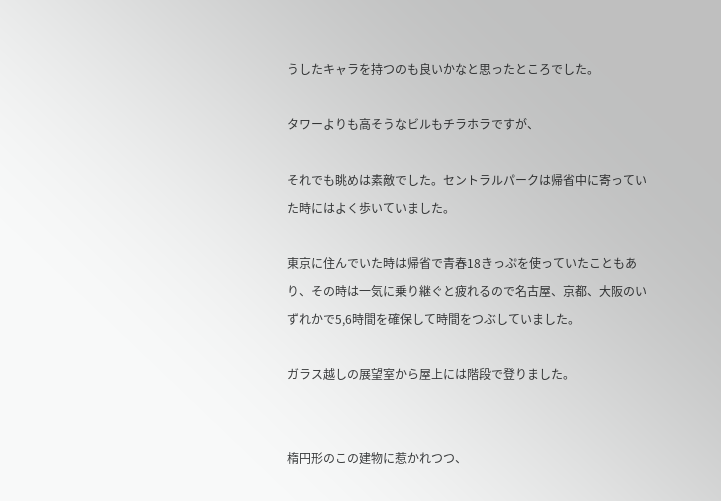うしたキャラを持つのも良いかなと思ったところでした。

タワーよりも高そうなビルもチラホラですが、

それでも眺めは素敵でした。セントラルパークは帰省中に寄っていた時にはよく歩いていました。

東京に住んでいた時は帰省で青春18きっぷを使っていたこともあり、その時は一気に乗り継ぐと疲れるので名古屋、京都、大阪のいずれかで5,6時間を確保して時間をつぶしていました。

ガラス越しの展望室から屋上には階段で登りました。


楕円形のこの建物に惹かれつつ、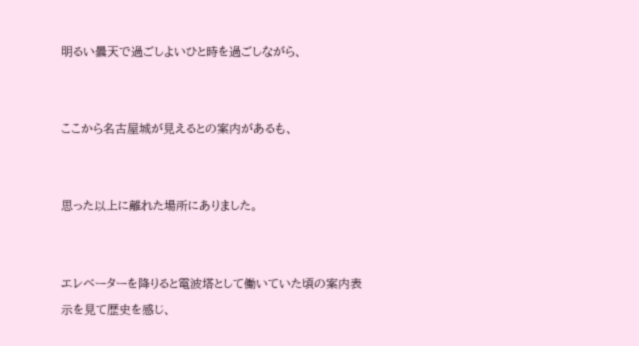明るい曇天で過ごしよいひと時を過ごしながら、


ここから名古屋城が見えるとの案内があるも、


思った以上に離れた場所にありました。


エレベーターを降りると電波塔として働いていた頃の案内表示を見て歴史を感じ、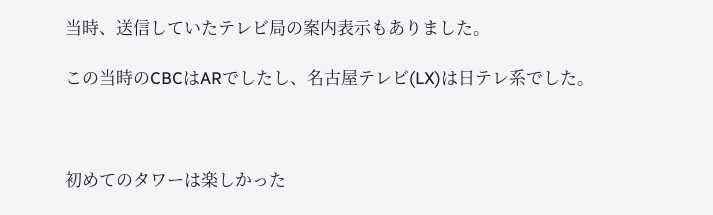当時、送信していたテレビ局の案内表示もありました。

この当時のCBCはARでしたし、名古屋テレビ(LX)は日テレ系でした。



初めてのタワーは楽しかった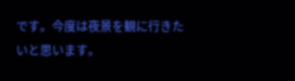です。今度は夜景を観に行きたいと思います。